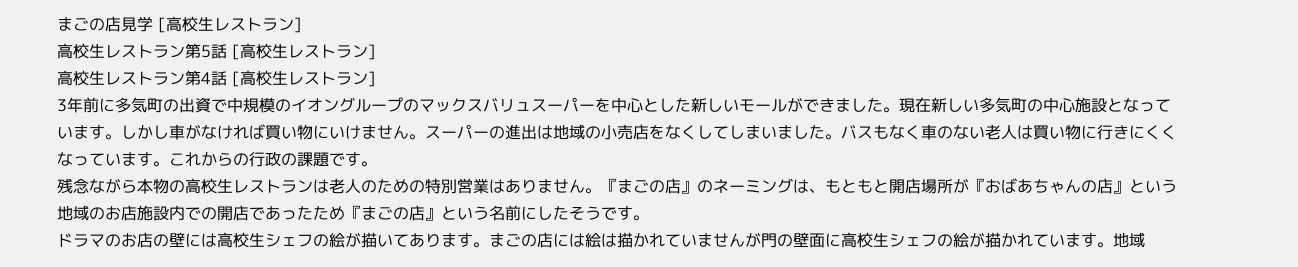まごの店見学 [高校生レストラン]
高校生レストラン第5話 [高校生レストラン]
高校生レストラン第4話 [高校生レストラン]
3年前に多気町の出資で中規模のイオングループのマックスバリュスーパーを中心とした新しいモールができました。現在新しい多気町の中心施設となっています。しかし車がなければ買い物にいけません。スーパーの進出は地域の小売店をなくしてしまいました。バスもなく車のない老人は買い物に行きにくくなっています。これからの行政の課題です。
残念ながら本物の高校生レストランは老人のための特別営業はありません。『まごの店』のネーミングは、もともと開店場所が『おばあちゃんの店』という地域のお店施設内での開店であったため『まごの店』という名前にしたそうです。
ドラマのお店の壁には高校生シェフの絵が描いてあります。まごの店には絵は描かれていませんが門の壁面に高校生シェフの絵が描かれています。地域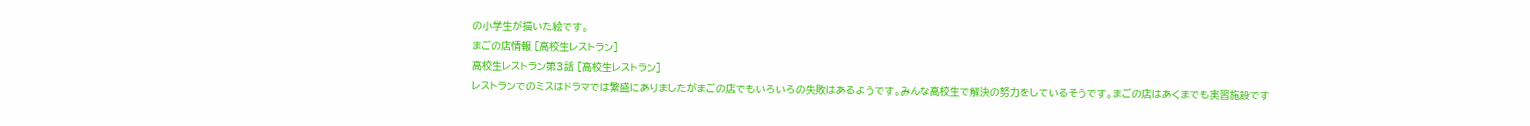の小学生が描いた絵です。
まごの店情報 [高校生レストラン]
高校生レストラン第3話 [高校生レストラン]
レストランでのミスはドラマでは繁盛にありましたがまごの店でもいろいろの失敗はあるようです。みんな高校生で解決の努力をしているそうです。まごの店はあくまでも実習施設です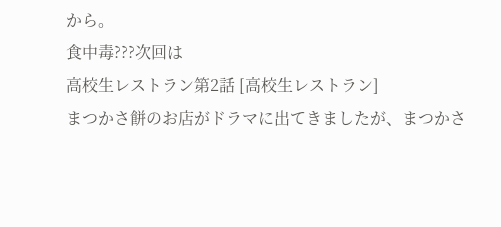から。
食中毒???次回は
高校生レストラン第2話 [高校生レストラン]
まつかさ餅のお店がドラマに出てきましたが、まつかさ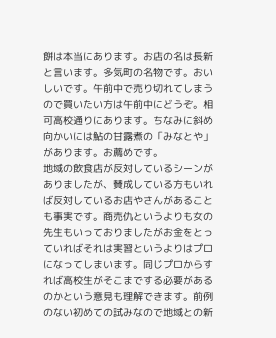餅は本当にあります。お店の名は長新と言います。多気町の名物です。おいしいです。午前中で売り切れてしまうので買いたい方は午前中にどうぞ。相可高校通りにあります。ちなみに斜め向かいには鮎の甘露煮の「みなとや」があります。お薦めです。
地域の飲食店が反対しているシーンがありましたが、賛成している方もいれば反対しているお店やさんがあることも事実です。商売仇というよりも女の先生もいっておりましたがお金をとっていればそれは実習というよりはプロになってしまいます。同じプロからすれば高校生がそこまでする必要があるのかという意見も理解できます。前例のない初めての試みなので地域との新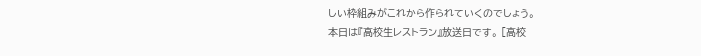しい枠組みがこれから作られていくのでしょう。
本日は『高校生レストラン』放送日です。 [高校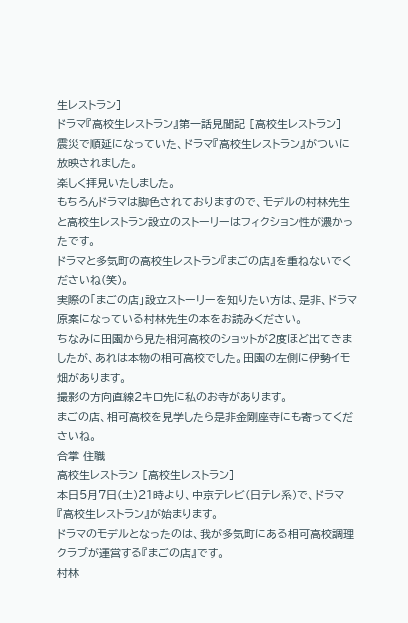生レストラン]
ドラマ『高校生レストラン』第一話見聞記 [高校生レストラン]
震災で順延になっていた、ドラマ『高校生レストラン』がついに放映されました。
楽しく拝見いたしました。
もちろんドラマは脚色されておりますので、モデルの村林先生と高校生レストラン設立のストーリーはフィクション性が濃かったです。
ドラマと多気町の高校生レストラン『まごの店』を重ねないでくださいね(笑)。
実際の「まごの店」設立ストーリーを知りたい方は、是非、ドラマ原案になっている村林先生の本をお読みください。
ちなみに田園から見た相河高校のショットが2度ほど出てきましたが、あれは本物の相可高校でした。田園の左側に伊勢イモ畑があります。
撮影の方向直線2キロ先に私のお寺があります。
まごの店、相可高校を見学したら是非金剛座寺にも寄ってくださいね。
合掌 住職
高校生レストラン [高校生レストラン]
本日5月7日(土)21時より、中京テレビ(日テレ系)で、ドラマ『高校生レストラン』が始まります。
ドラマのモデルとなったのは、我が多気町にある相可高校調理クラブが運営する『まごの店』です。
村林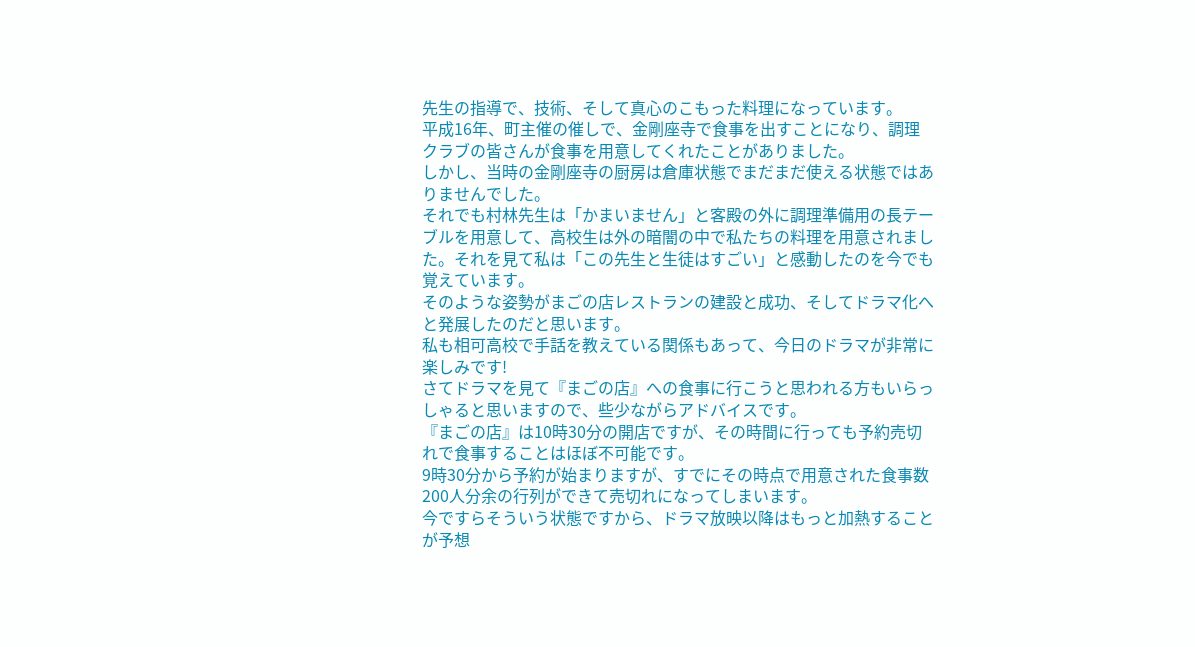先生の指導で、技術、そして真心のこもった料理になっています。
平成16年、町主催の催しで、金剛座寺で食事を出すことになり、調理クラブの皆さんが食事を用意してくれたことがありました。
しかし、当時の金剛座寺の厨房は倉庫状態でまだまだ使える状態ではありませんでした。
それでも村林先生は「かまいません」と客殿の外に調理準備用の長テーブルを用意して、高校生は外の暗闇の中で私たちの料理を用意されました。それを見て私は「この先生と生徒はすごい」と感動したのを今でも覚えています。
そのような姿勢がまごの店レストランの建設と成功、そしてドラマ化へと発展したのだと思います。
私も相可高校で手話を教えている関係もあって、今日のドラマが非常に楽しみです!
さてドラマを見て『まごの店』への食事に行こうと思われる方もいらっしゃると思いますので、些少ながらアドバイスです。
『まごの店』は10時30分の開店ですが、その時間に行っても予約売切れで食事することはほぼ不可能です。
9時30分から予約が始まりますが、すでにその時点で用意された食事数200人分余の行列ができて売切れになってしまいます。
今ですらそういう状態ですから、ドラマ放映以降はもっと加熱することが予想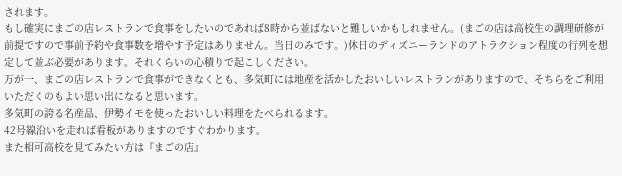されます。
もし確実にまごの店レストランで食事をしたいのであれば8時から並ばないと難しいかもしれません。(まごの店は高校生の調理研修が前提ですので事前予約や食事数を増やす予定はありません。当日のみです。)休日のディズニーランドのアトラクション程度の行列を想定して並ぶ必要があります。それくらいの心積りで起こしください。
万が一、まごの店レストランで食事ができなくとも、多気町には地産を活かしたおいしいレストランがありますので、そちらをご利用いただくのもよい思い出になると思います。
多気町の誇る名産品、伊勢イモを使ったおいしい料理をたべられるます。
42号線沿いを走れば看板がありますのですぐわかります。
また相可高校を見てみたい方は『まごの店』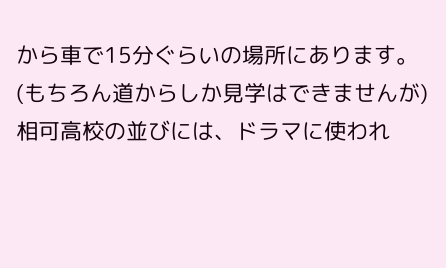から車で15分ぐらいの場所にあります。
(もちろん道からしか見学はできませんが)相可高校の並びには、ドラマに使われ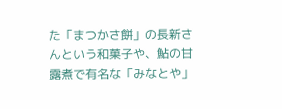た「まつかさ餅」の長新さんという和菓子や、鮎の甘露煮で有名な「みなとや」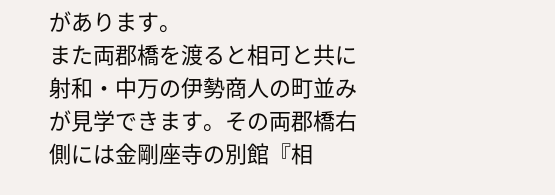があります。
また両郡橋を渡ると相可と共に射和・中万の伊勢商人の町並みが見学できます。その両郡橋右側には金剛座寺の別館『相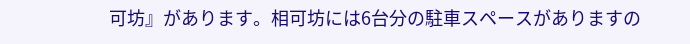可坊』があります。相可坊には6台分の駐車スペースがありますの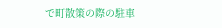で町散策の際の駐車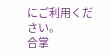にご利用ください。
合掌